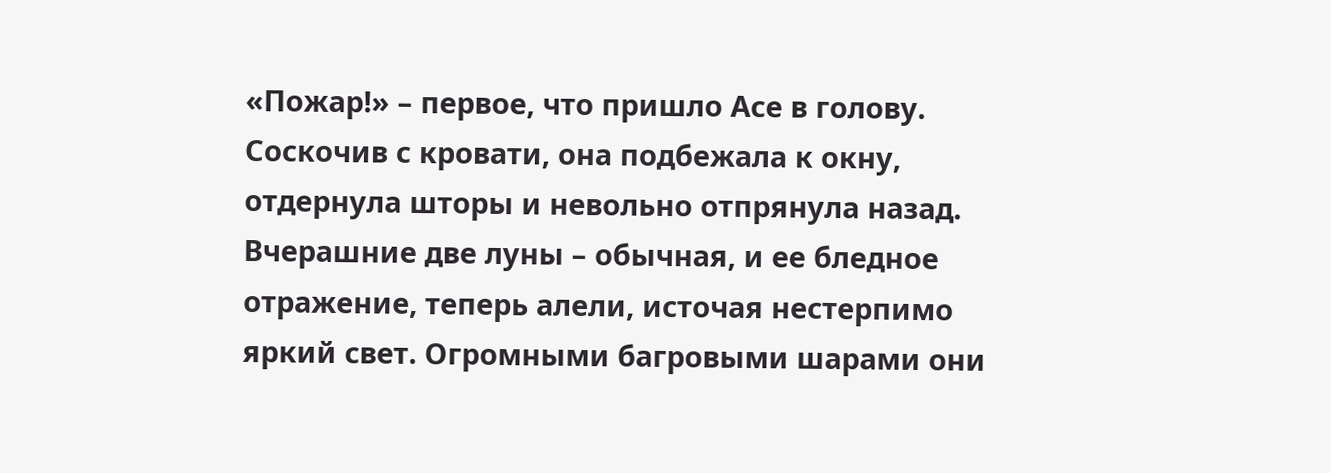«Пожар!» – первое, что пришло Асе в голову. Соскочив с кровати, она подбежала к окну, отдернула шторы и невольно отпрянула назад. Вчерашние две луны – обычная, и ее бледное отражение, теперь алели, источая нестерпимо яркий свет. Огромными багровыми шарами они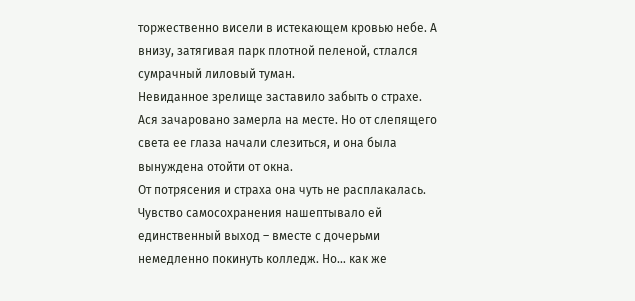торжественно висели в истекающем кровью небе. А внизу, затягивая парк плотной пеленой, стлался сумрачный лиловый туман.
Невиданное зрелище заставило забыть о страхе. Ася зачаровано замерла на месте. Но от слепящего света ее глаза начали слезиться, и она была вынуждена отойти от окна.
От потрясения и страха она чуть не расплакалась. Чувство самосохранения нашептывало ей единственный выход – вместе с дочерьми немедленно покинуть колледж. Но… как же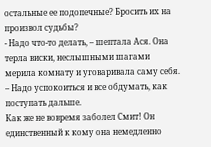остальные ее подопечные? Бросить их на произвол судьбы?
- Надо что-то делать, – шептала Ася. Она терла виски, неслышными шагами мерила комнату и уговаривала саму себя. – Надо успокоиться и все обдумать, как поступать дальше.
Как же не вовремя заболел Смит! Он единственный к кому она немедленно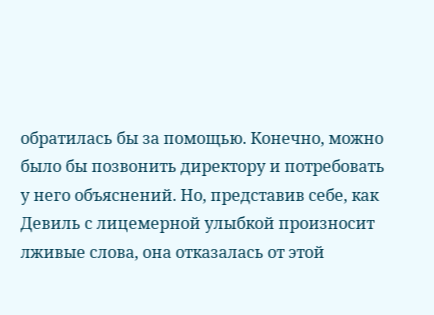обратилась бы за помощью. Конечно, можно было бы позвонить директору и потребовать у него объяснений. Но, представив себе, как Девиль с лицемерной улыбкой произносит лживые слова, она отказалась от этой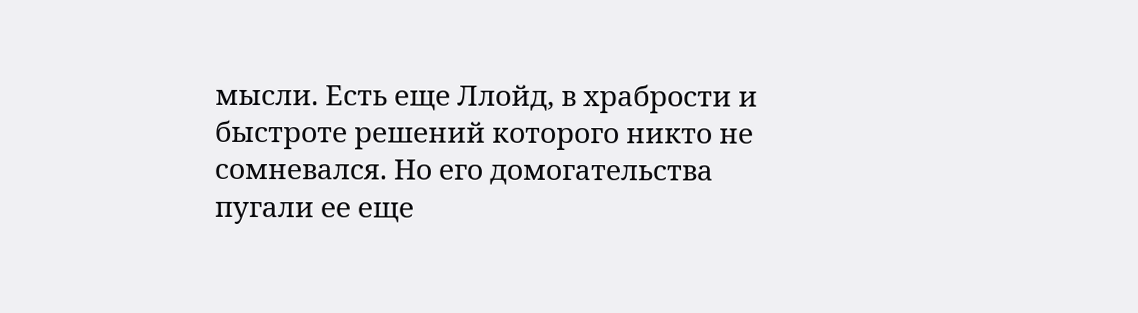мысли. Есть еще Ллойд, в храбрости и быстроте решений которого никто не сомневался. Но его домогательства пугали ее еще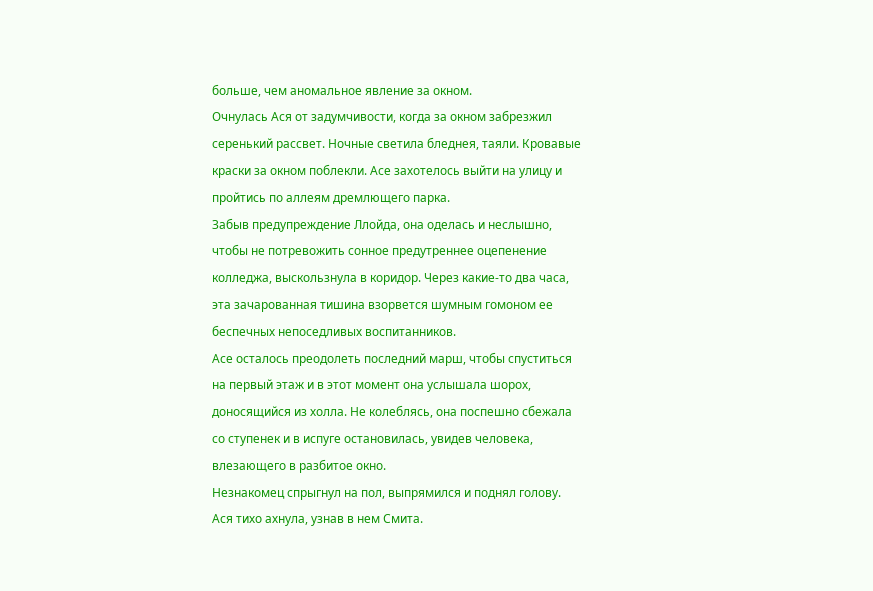больше, чем аномальное явление за окном.
Очнулась Ася от задумчивости, когда за окном забрезжил серенький рассвет. Ночные светила бледнея, таяли. Кровавые краски за окном поблекли. Асе захотелось выйти на улицу и пройтись по аллеям дремлющего парка.
Забыв предупреждение Ллойда, она оделась и неслышно, чтобы не потревожить сонное предутреннее оцепенение колледжа, выскользнула в коридор. Через какие-то два часа, эта зачарованная тишина взорвется шумным гомоном ее беспечных непоседливых воспитанников.
Асе осталось преодолеть последний марш, чтобы спуститься на первый этаж и в этот момент она услышала шорох, доносящийся из холла. Не колеблясь, она поспешно сбежала со ступенек и в испуге остановилась, увидев человека, влезающего в разбитое окно.
Незнакомец спрыгнул на пол, выпрямился и поднял голову. Ася тихо ахнула, узнав в нем Смита.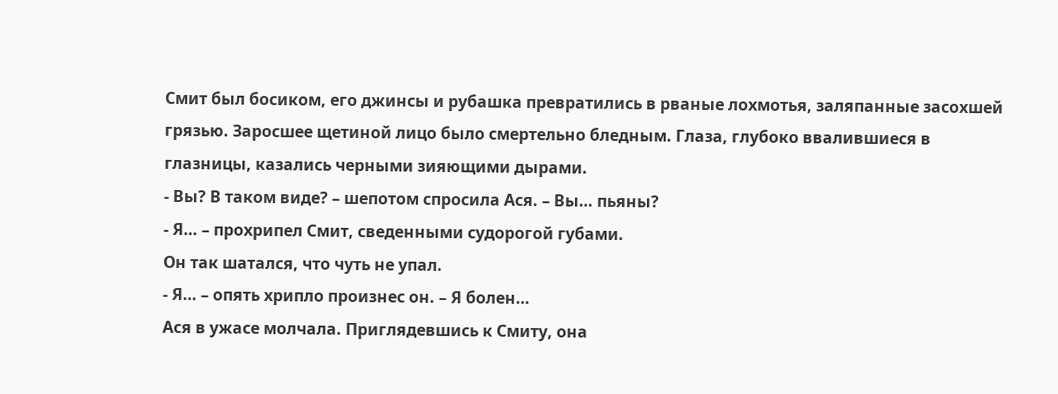Смит был босиком, его джинсы и рубашка превратились в рваные лохмотья, заляпанные засохшей грязью. Заросшее щетиной лицо было смертельно бледным. Глаза, глубоко ввалившиеся в глазницы, казались черными зияющими дырами.
- Вы? В таком виде? – шепотом спросила Ася. – Вы… пьяны?
- Я… – прохрипел Смит, сведенными судорогой губами.
Он так шатался, что чуть не упал.
- Я… – опять хрипло произнес он. – Я болен…
Ася в ужасе молчала. Приглядевшись к Смиту, она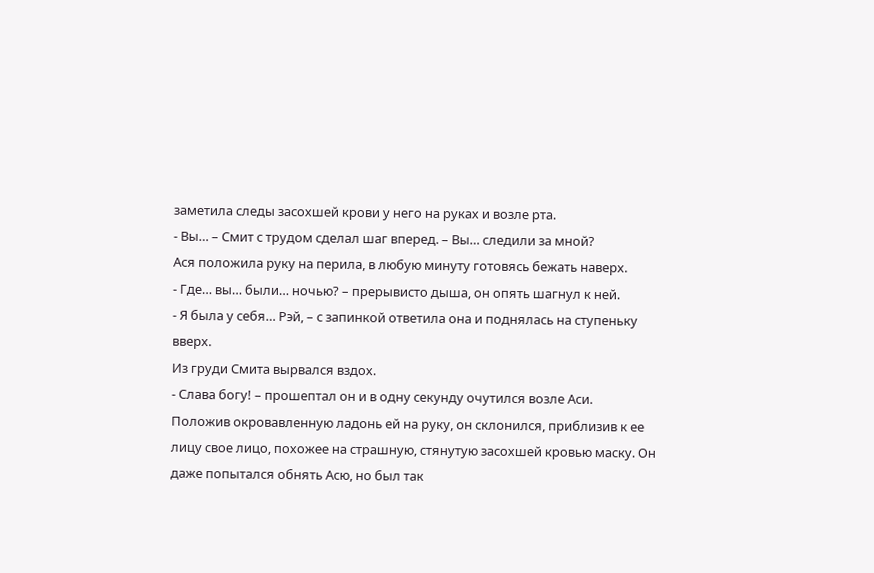заметила следы засохшей крови у него на руках и возле рта.
- Вы… – Смит с трудом сделал шаг вперед. – Вы… следили за мной?
Ася положила руку на перила, в любую минуту готовясь бежать наверх.
- Где… вы… были… ночью? – прерывисто дыша, он опять шагнул к ней.
- Я была у себя… Рэй, – с запинкой ответила она и поднялась на ступеньку вверх.
Из груди Смита вырвался вздох.
- Слава богу! – прошептал он и в одну секунду очутился возле Аси.
Положив окровавленную ладонь ей на руку, он склонился, приблизив к ее лицу свое лицо, похожее на страшную, стянутую засохшей кровью маску. Он даже попытался обнять Асю, но был так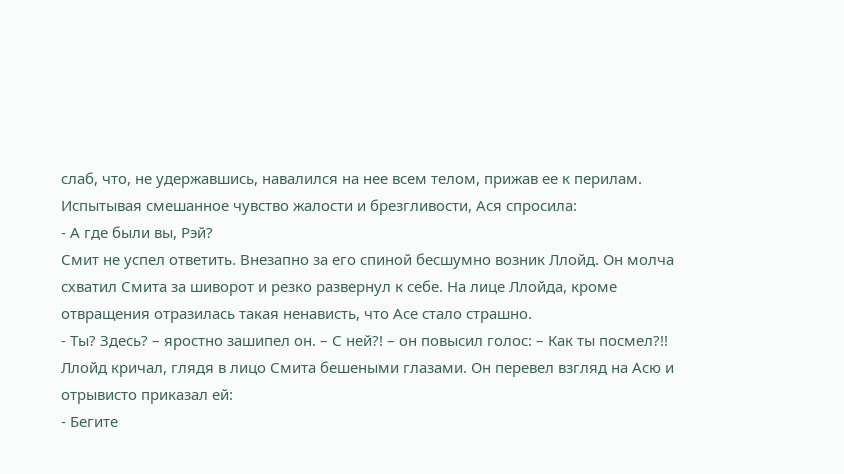слаб, что, не удержавшись, навалился на нее всем телом, прижав ее к перилам.
Испытывая смешанное чувство жалости и брезгливости, Ася спросила:
- А где были вы, Рэй?
Смит не успел ответить. Внезапно за его спиной бесшумно возник Ллойд. Он молча схватил Смита за шиворот и резко развернул к себе. На лице Ллойда, кроме отвращения отразилась такая ненависть, что Асе стало страшно.
- Ты? Здесь? – яростно зашипел он. – С ней?! – он повысил голос: – Как ты посмел?!!
Ллойд кричал, глядя в лицо Смита бешеными глазами. Он перевел взгляд на Асю и отрывисто приказал ей:
- Бегите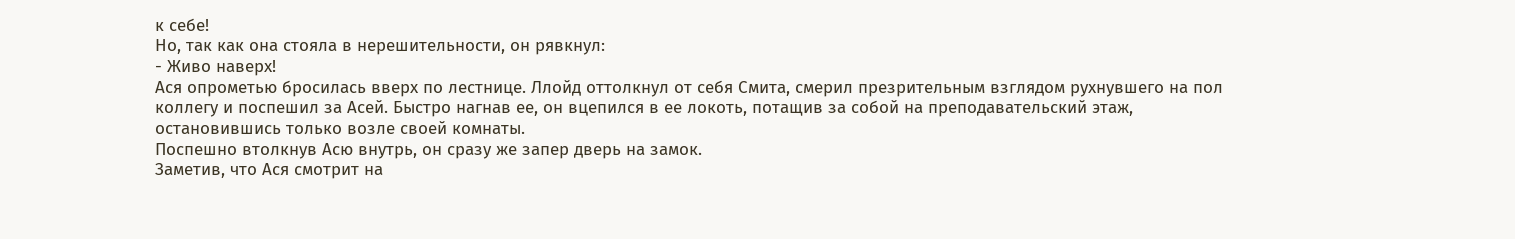к себе!
Но, так как она стояла в нерешительности, он рявкнул:
- Живо наверх!
Ася опрометью бросилась вверх по лестнице. Ллойд оттолкнул от себя Смита, смерил презрительным взглядом рухнувшего на пол коллегу и поспешил за Асей. Быстро нагнав ее, он вцепился в ее локоть, потащив за собой на преподавательский этаж, остановившись только возле своей комнаты.
Поспешно втолкнув Асю внутрь, он сразу же запер дверь на замок.
Заметив, что Ася смотрит на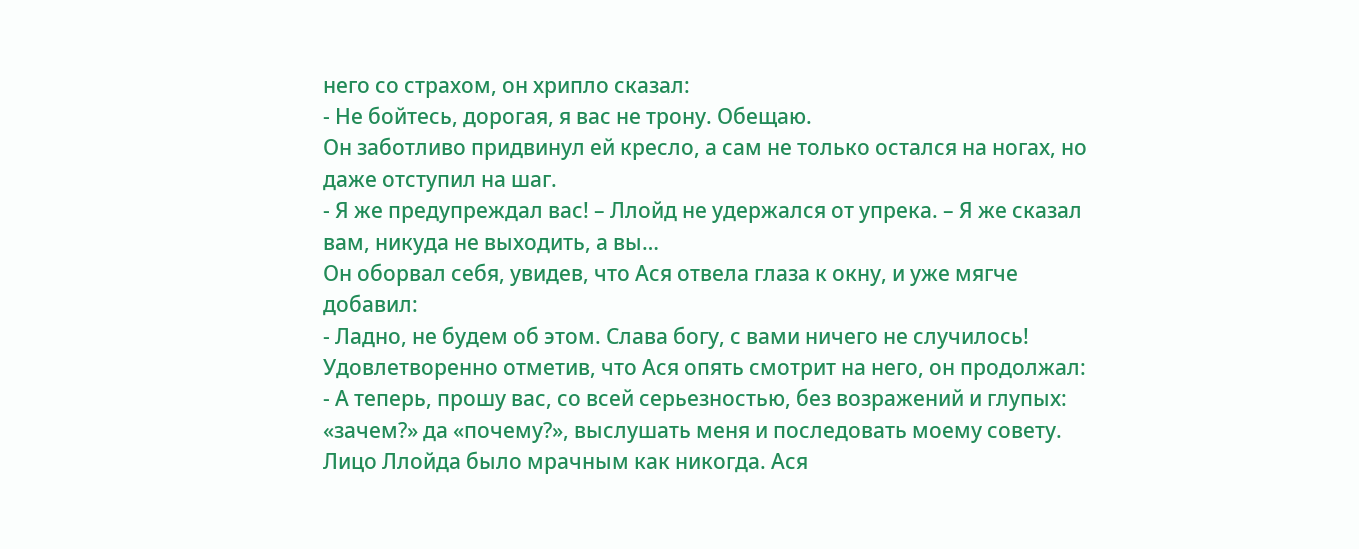него со страхом, он хрипло сказал:
- Не бойтесь, дорогая, я вас не трону. Обещаю.
Он заботливо придвинул ей кресло, а сам не только остался на ногах, но даже отступил на шаг.
- Я же предупреждал вас! – Ллойд не удержался от упрека. – Я же сказал вам, никуда не выходить, а вы…
Он оборвал себя, увидев, что Ася отвела глаза к окну, и уже мягче добавил:
- Ладно, не будем об этом. Слава богу, с вами ничего не случилось!
Удовлетворенно отметив, что Ася опять смотрит на него, он продолжал:
- А теперь, прошу вас, со всей серьезностью, без возражений и глупых: «зачем?» да «почему?», выслушать меня и последовать моему совету.
Лицо Ллойда было мрачным как никогда. Ася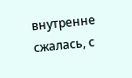внутренне сжалась, с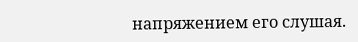напряжением его слушая.